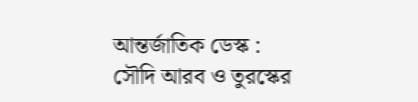আন্তর্জাতিক ডেস্ক : সৌদি আরব ও তুরস্কের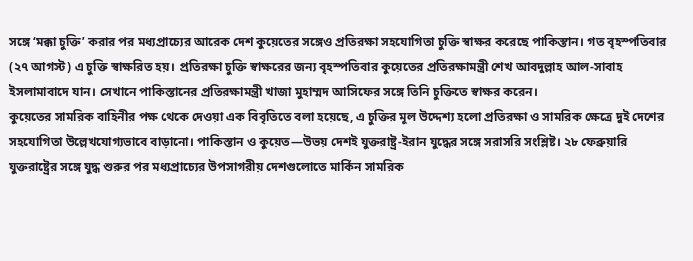সঙ্গে ‘মক্কা চুক্তি’ করার পর মধ্যপ্রাচ্যের আরেক দেশ কুয়েতের সঙ্গেও প্রতিরক্ষা সহযোগিতা চুক্তি স্বাক্ষর করেছে পাকিস্তান। গত বৃহস্পতিবার (২৭ আগস্ট) এ চুক্তি স্বাক্ষরিত হয়। প্রতিরক্ষা চুক্তি স্বাক্ষরের জন্য বৃহস্পতিবার কুয়েতের প্রতিরক্ষামন্ত্রী শেখ আবদুল্লাহ আল-সাবাহ ইসলামাবাদে যান। সেখানে পাকিস্তানের প্রতিরক্ষামন্ত্রী খাজা মুহাম্মদ আসিফের সঙ্গে তিনি চুক্তিতে স্বাক্ষর করেন।
কুয়েতের সামরিক বাহিনীর পক্ষ থেকে দেওয়া এক বিবৃতিতে বলা হয়েছে, এ চুক্তির মূল উদ্দেশ্য হলো প্রতিরক্ষা ও সামরিক ক্ষেত্রে দুই দেশের সহযোগিতা উল্লেখযোগ্যভাবে বাড়ানো। পাকিস্তান ও কুয়েত—উভয় দেশই যুক্তরাষ্ট্র-ইরান যুদ্ধের সঙ্গে সরাসরি সংশ্লিষ্ট। ২৮ ফেব্রুয়ারি যুক্তরাষ্ট্রের সঙ্গে যুদ্ধ শুরুর পর মধ্যপ্রাচ্যের উপসাগরীয় দেশগুলোতে মার্কিন সামরিক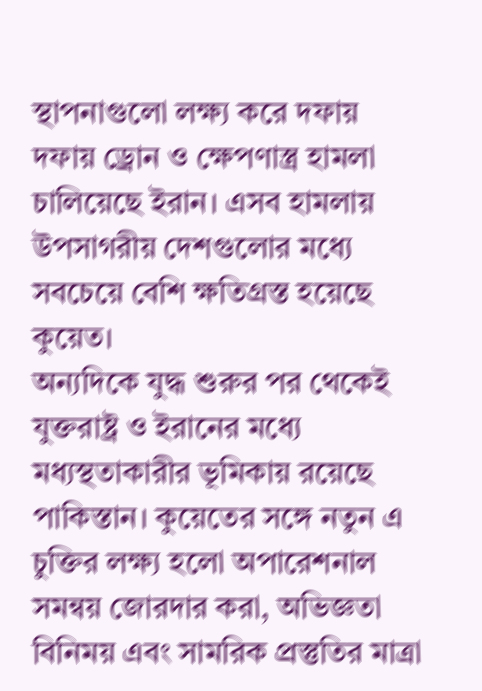স্থাপনাগুলো লক্ষ্য করে দফায় দফায় ড্রোন ও ক্ষেপণাস্ত্র হামলা চালিয়েছে ইরান। এসব হামলায় উপসাগরীয় দেশগুলোর মধ্যে সবচেয়ে বেশি ক্ষতিগ্রস্ত হয়েছে কুয়েত।
অন্যদিকে যুদ্ধ শুরুর পর থেকেই যুক্তরাষ্ট্র ও ইরানের মধ্যে মধ্যস্থতাকারীর ভূমিকায় রয়েছে পাকিস্তান। কুয়েতের সঙ্গে নতুন এ চুক্তির লক্ষ্য হলো অপারেশনাল সমন্বয় জোরদার করা, অভিজ্ঞতা বিনিময় এবং সামরিক প্রস্তুতির মাত্রা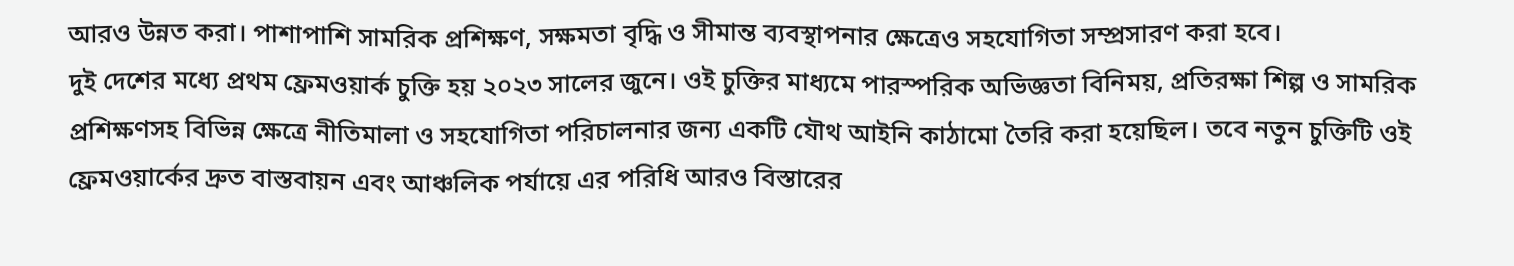আরও উন্নত করা। পাশাপাশি সামরিক প্রশিক্ষণ, সক্ষমতা বৃদ্ধি ও সীমান্ত ব্যবস্থাপনার ক্ষেত্রেও সহযোগিতা সম্প্রসারণ করা হবে।
দুই দেশের মধ্যে প্রথম ফ্রেমওয়ার্ক চুক্তি হয় ২০২৩ সালের জুনে। ওই চুক্তির মাধ্যমে পারস্পরিক অভিজ্ঞতা বিনিময়, প্রতিরক্ষা শিল্প ও সামরিক প্রশিক্ষণসহ বিভিন্ন ক্ষেত্রে নীতিমালা ও সহযোগিতা পরিচালনার জন্য একটি যৌথ আইনি কাঠামো তৈরি করা হয়েছিল। তবে নতুন চুক্তিটি ওই ফ্রেমওয়ার্কের দ্রুত বাস্তবায়ন এবং আঞ্চলিক পর্যায়ে এর পরিধি আরও বিস্তারের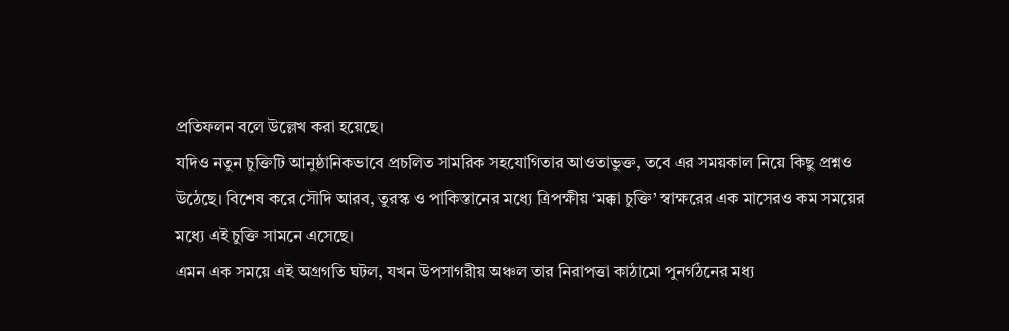প্রতিফলন বলে উল্লেখ করা হয়েছে।
যদিও নতুন চুক্তিটি আনুষ্ঠানিকভাবে প্রচলিত সামরিক সহযোগিতার আওতাভুক্ত, তবে এর সময়কাল নিয়ে কিছু প্রশ্নও উঠেছে। বিশেষ করে সৌদি আরব, তুরস্ক ও পাকিস্তানের মধ্যে ত্রিপক্ষীয় ‘মক্কা চুক্তি’ স্বাক্ষরের এক মাসেরও কম সময়ের মধ্যে এই চুক্তি সামনে এসেছে।
এমন এক সময়ে এই অগ্রগতি ঘটল, যখন উপসাগরীয় অঞ্চল তার নিরাপত্তা কাঠামো পুনর্গঠনের মধ্য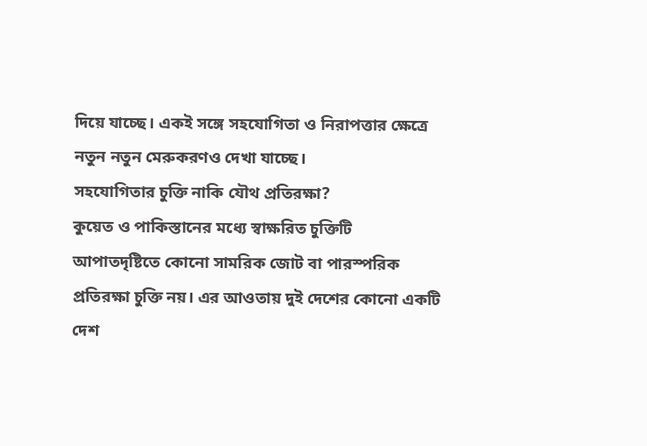দিয়ে যাচ্ছে। একই সঙ্গে সহযোগিতা ও নিরাপত্তার ক্ষেত্রে নতুন নতুন মেরুকরণও দেখা যাচ্ছে।
সহযোগিতার চুক্তি নাকি যৌথ প্রতিরক্ষা?
কুয়েত ও পাকিস্তানের মধ্যে স্বাক্ষরিত চুক্তিটি আপাতদৃষ্টিতে কোনো সামরিক জোট বা পারস্পরিক প্রতিরক্ষা চুক্তি নয়। এর আওতায় দুই দেশের কোনো একটি দেশ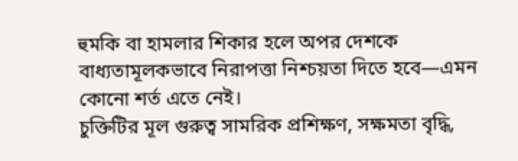হুমকি বা হামলার শিকার হলে অপর দেশকে বাধ্যতামূলকভাবে নিরাপত্তা নিশ্চয়তা দিতে হবে—এমন কোনো শর্ত এতে নেই।
চুক্তিটির মূল গুরুত্ব সামরিক প্রশিক্ষণ, সক্ষমতা বৃদ্ধি,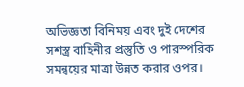অভিজ্ঞতা বিনিময় এবং দুই দেশের সশস্ত্র বাহিনীর প্রস্তুতি ও পারস্পরিক সমন্বয়ের মাত্রা উন্নত করার ওপর।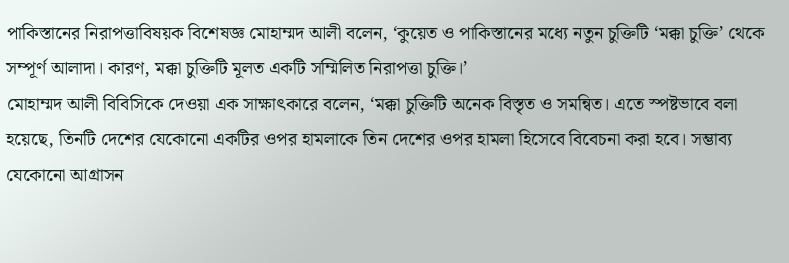পাকিস্তানের নিরাপত্তাবিষয়ক বিশেষজ্ঞ মোহাম্মদ আলী বলেন, ‘কুয়েত ও পাকিস্তানের মধ্যে নতুন চুক্তিটি ‘মক্কা চুক্তি’ থেকে সম্পূর্ণ আলাদা। কারণ, মক্কা চুক্তিটি মূলত একটি সম্মিলিত নিরাপত্তা চুক্তি।’
মোহাম্মদ আলী বিবিসিকে দেওয়া এক সাক্ষাৎকারে বলেন, ‘মক্কা চুক্তিটি অনেক বিস্তৃত ও সমন্বিত। এতে স্পষ্টভাবে বলা হয়েছে, তিনটি দেশের যেকোনো একটির ওপর হামলাকে তিন দেশের ওপর হামলা হিসেবে বিবেচনা করা হবে। সম্ভাব্য যেকোনো আগ্রাসন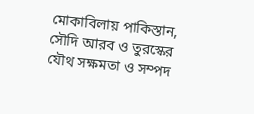মোকাবিলায় পাকিস্তান, সৌদি আরব ও তুরস্কের যৌথ সক্ষমতা ও সম্পদ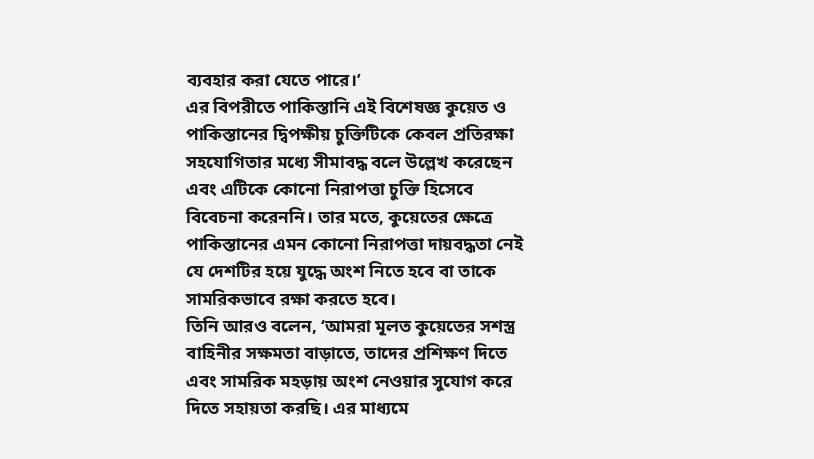ব্যবহার করা যেতে পারে।’
এর বিপরীতে পাকিস্তানি এই বিশেষজ্ঞ কুয়েত ও পাকিস্তানের দ্বিপক্ষীয় চুক্তিটিকে কেবল প্রতিরক্ষা সহযোগিতার মধ্যে সীমাবদ্ধ বলে উল্লেখ করেছেন এবং এটিকে কোনো নিরাপত্তা চুক্তি হিসেবে বিবেচনা করেননি। তার মতে, কুয়েতের ক্ষেত্রে পাকিস্তানের এমন কোনো নিরাপত্তা দায়বদ্ধতা নেই যে দেশটির হয়ে যুদ্ধে অংশ নিতে হবে বা তাকে সামরিকভাবে রক্ষা করতে হবে।
তিনি আরও বলেন, ‘আমরা মূলত কুয়েতের সশস্ত্র বাহিনীর সক্ষমতা বাড়াতে, তাদের প্রশিক্ষণ দিতে এবং সামরিক মহড়ায় অংশ নেওয়ার সুযোগ করে দিতে সহায়তা করছি। এর মাধ্যমে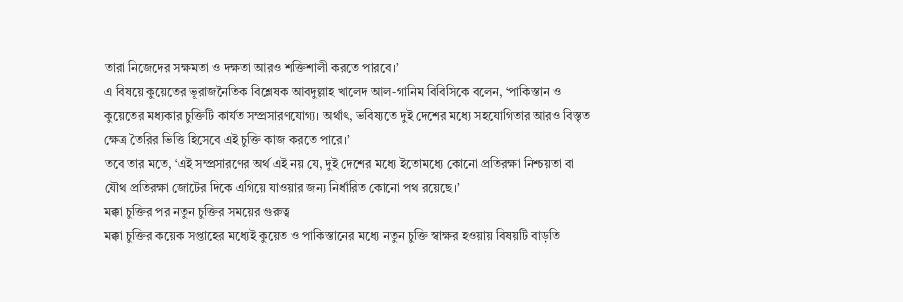তারা নিজেদের সক্ষমতা ও দক্ষতা আরও শক্তিশালী করতে পারবে।’
এ বিষয়ে কুয়েতের ভূরাজনৈতিক বিশ্লেষক আবদুল্লাহ খালেদ আল-গানিম বিবিসিকে বলেন, ‘পাকিস্তান ও কুয়েতের মধ্যকার চুক্তিটি কার্যত সম্প্রসারণযোগ্য। অর্থাৎ, ভবিষ্যতে দুই দেশের মধ্যে সহযোগিতার আরও বিস্তৃত ক্ষেত্র তৈরির ভিত্তি হিসেবে এই চুক্তি কাজ করতে পারে।’
তবে তার মতে, ‘এই সম্প্রসারণের অর্থ এই নয় যে, দুই দেশের মধ্যে ইতোমধ্যে কোনো প্রতিরক্ষা নিশ্চয়তা বা যৌথ প্রতিরক্ষা জোটের দিকে এগিয়ে যাওয়ার জন্য নির্ধারিত কোনো পথ রয়েছে।’
মক্কা চুক্তির পর নতুন চুক্তির সময়ের গুরুত্ব
মক্কা চুক্তির কয়েক সপ্তাহের মধ্যেই কুয়েত ও পাকিস্তানের মধ্যে নতুন চুক্তি স্বাক্ষর হওয়ায় বিষয়টি বাড়তি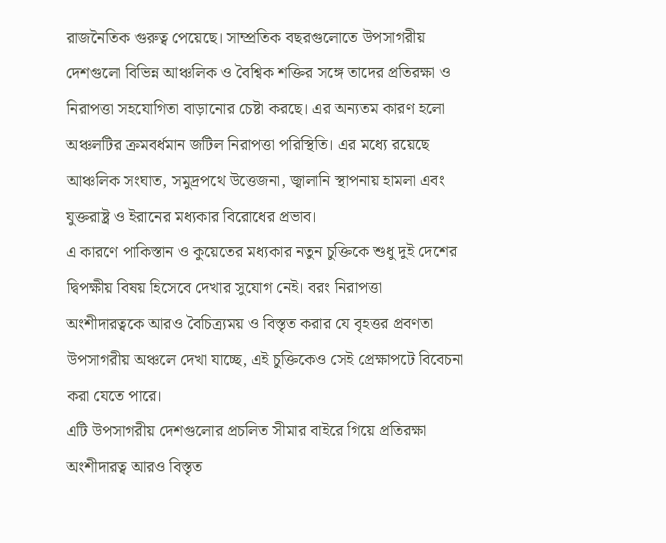রাজনৈতিক গুরুত্ব পেয়েছে। সাম্প্রতিক বছরগুলোতে উপসাগরীয় দেশগুলো বিভিন্ন আঞ্চলিক ও বৈশ্বিক শক্তির সঙ্গে তাদের প্রতিরক্ষা ও নিরাপত্তা সহযোগিতা বাড়ানোর চেষ্টা করছে। এর অন্যতম কারণ হলো অঞ্চলটির ক্রমবর্ধমান জটিল নিরাপত্তা পরিস্থিতি। এর মধ্যে রয়েছে আঞ্চলিক সংঘাত, সমুদ্রপথে উত্তেজনা, জ্বালানি স্থাপনায় হামলা এবং যুক্তরাষ্ট্র ও ইরানের মধ্যকার বিরোধের প্রভাব।
এ কারণে পাকিস্তান ও কুয়েতের মধ্যকার নতুন চুক্তিকে শুধু দুই দেশের দ্বিপক্ষীয় বিষয় হিসেবে দেখার সুযোগ নেই। বরং নিরাপত্তা অংশীদারত্বকে আরও বৈচিত্র্যময় ও বিস্তৃত করার যে বৃহত্তর প্রবণতা উপসাগরীয় অঞ্চলে দেখা যাচ্ছে, এই চুক্তিকেও সেই প্রেক্ষাপটে বিবেচনা করা যেতে পারে।
এটি উপসাগরীয় দেশগুলোর প্রচলিত সীমার বাইরে গিয়ে প্রতিরক্ষা অংশীদারত্ব আরও বিস্তৃত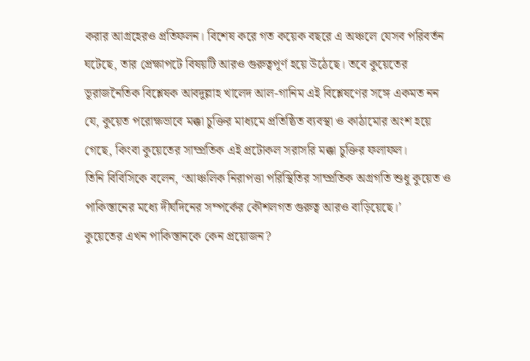করার আগ্রহেরও প্রতিফলন। বিশেষ করে গত কয়েক বছরে এ অঞ্চলে যেসব পরিবর্তন ঘটেছে, তার প্রেক্ষাপটে বিষয়টি আরও গুরুত্বপূর্ণ হয়ে উঠেছে। তবে কুয়েতের ভূরাজনৈতিক বিশ্লেষক আবদুল্লাহ খালেদ আল-গানিম এই বিশ্লেষণের সঙ্গে একমত নন যে, কুয়েত পরোক্ষভাবে মক্কা চুক্তির মাধ্যমে প্রতিষ্ঠিত ব্যবস্থা ও কাঠামোর অংশ হয়ে গেছে, কিংবা কুয়েতের সাম্প্রতিক এই প্রটোকল সরাসরি মক্কা চুক্তির ফলাফল।
তিনি বিবিসিকে বলেন, ‘আঞ্চলিক নিরাপত্তা পরিস্থিতির সাম্প্রতিক অগ্রগতি শুধু কুয়েত ও পাকিস্তানের মধ্যে দীর্ঘদিনের সম্পর্কের কৌশলগত গুরুত্ব আরও বাড়িয়েছে।’
কুয়েতের এখন পাকিস্তানকে কেন প্রয়োজন?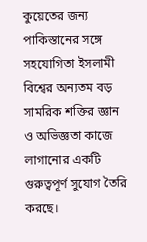কুয়েতের জন্য পাকিস্তানের সঙ্গে সহযোগিতা ইসলামী বিশ্বের অন্যতম বড় সামরিক শক্তির জ্ঞান ও অভিজ্ঞতা কাজে লাগানোর একটি গুরুত্বপূর্ণ সুযোগ তৈরি করছে।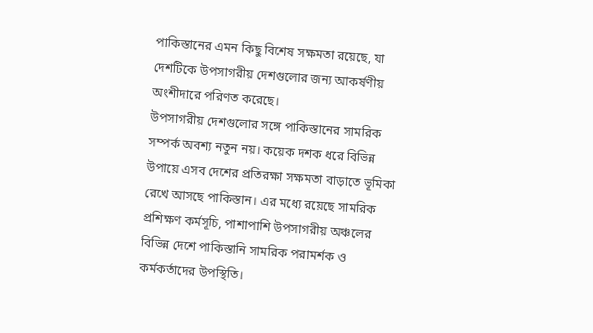পাকিস্তানের এমন কিছু বিশেষ সক্ষমতা রয়েছে, যা দেশটিকে উপসাগরীয় দেশগুলোর জন্য আকর্ষণীয় অংশীদারে পরিণত করেছে।
উপসাগরীয় দেশগুলোর সঙ্গে পাকিস্তানের সামরিক সম্পর্ক অবশ্য নতুন নয়। কয়েক দশক ধরে বিভিন্ন উপায়ে এসব দেশের প্রতিরক্ষা সক্ষমতা বাড়াতে ভূমিকা রেখে আসছে পাকিস্তান। এর মধ্যে রয়েছে সামরিক প্রশিক্ষণ কর্মসূচি, পাশাপাশি উপসাগরীয় অঞ্চলের বিভিন্ন দেশে পাকিস্তানি সামরিক পরামর্শক ও কর্মকর্তাদের উপস্থিতি।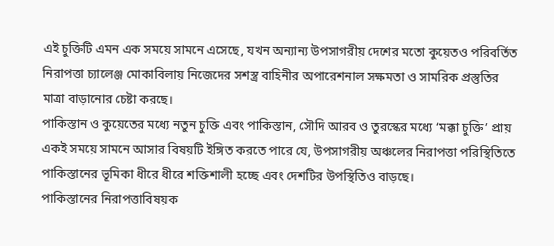এই চুক্তিটি এমন এক সময়ে সামনে এসেছে, যখন অন্যান্য উপসাগরীয় দেশের মতো কুয়েতও পরিবর্তিত নিরাপত্তা চ্যালেঞ্জ মোকাবিলায় নিজেদের সশস্ত্র বাহিনীর অপারেশনাল সক্ষমতা ও সামরিক প্রস্তুতির মাত্রা বাড়ানোর চেষ্টা করছে।
পাকিস্তান ও কুয়েতের মধ্যে নতুন চুক্তি এবং পাকিস্তান, সৌদি আরব ও তুরস্কের মধ্যে ‘মক্কা চুক্তি’ প্রায় একই সময়ে সামনে আসার বিষয়টি ইঙ্গিত করতে পারে যে, উপসাগরীয় অঞ্চলের নিরাপত্তা পরিস্থিতিতে পাকিস্তানের ভূমিকা ধীরে ধীরে শক্তিশালী হচ্ছে এবং দেশটির উপস্থিতিও বাড়ছে।
পাকিস্তানের নিরাপত্তাবিষয়ক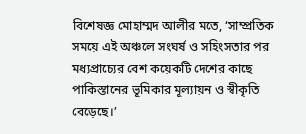বিশেষজ্ঞ মোহাম্মদ আলীর মতে, ‘সাম্প্রতিক সময়ে এই অঞ্চলে সংঘর্ষ ও সহিংসতার পর মধ্যপ্রাচ্যের বেশ কয়েকটি দেশের কাছে পাকিস্তানের ভূমিকার মূল্যায়ন ও স্বীকৃতি বেড়েছে।’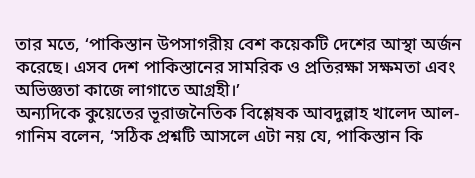তার মতে, ‘পাকিস্তান উপসাগরীয় বেশ কয়েকটি দেশের আস্থা অর্জন করেছে। এসব দেশ পাকিস্তানের সামরিক ও প্রতিরক্ষা সক্ষমতা এবং অভিজ্ঞতা কাজে লাগাতে আগ্রহী।’
অন্যদিকে কুয়েতের ভূরাজনৈতিক বিশ্লেষক আবদুল্লাহ খালেদ আল-গানিম বলেন, ‘সঠিক প্রশ্নটি আসলে এটা নয় যে, পাকিস্তান কি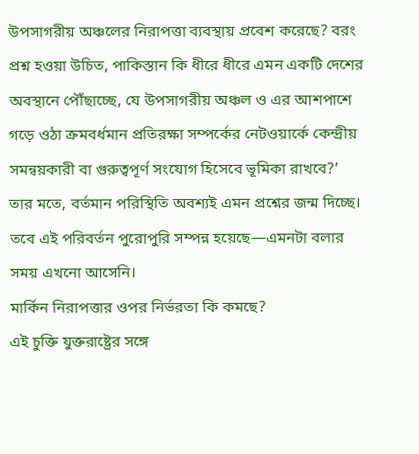উপসাগরীয় অঞ্চলের নিরাপত্তা ব্যবস্থায় প্রবেশ করেছে? বরং প্রশ্ন হওয়া উচিত, পাকিস্তান কি ধীরে ধীরে এমন একটি দেশের অবস্থানে পৌঁছাচ্ছে, যে উপসাগরীয় অঞ্চল ও এর আশপাশে গড়ে ওঠা ক্রমবর্ধমান প্রতিরক্ষা সম্পর্কের নেটওয়ার্কে কেন্দ্রীয় সমন্বয়কারী বা গুরুত্বপূর্ণ সংযোগ হিসেবে ভূমিকা রাখবে?’
তার মতে, বর্তমান পরিস্থিতি অবশ্যই এমন প্রশ্নের জন্ম দিচ্ছে। তবে এই পরিবর্তন পুরোপুরি সম্পন্ন হয়েছে—এমনটা বলার সময় এখনো আসেনি।
মার্কিন নিরাপত্তার ওপর নির্ভরতা কি কমছে?
এই চুক্তি যুক্তরাষ্ট্রের সঙ্গে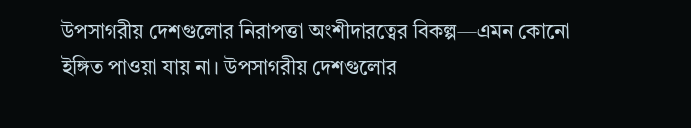উপসাগরীয় দেশগুলোর নিরাপত্তা অংশীদারত্বের বিকল্প—এমন কোনো ইঙ্গিত পাওয়া যায় না। উপসাগরীয় দেশগুলোর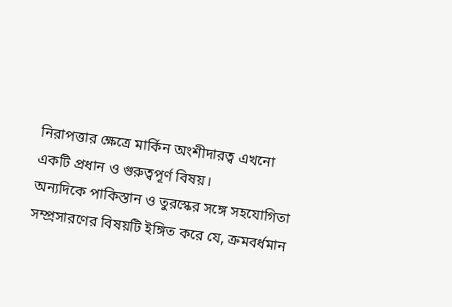নিরাপত্তার ক্ষেত্রে মার্কিন অংশীদারত্ব এখনো একটি প্রধান ও গুরুত্বপূর্ণ বিষয়।
অন্যদিকে পাকিস্তান ও তুরস্কের সঙ্গে সহযোগিতা সম্প্রসারণের বিষয়টি ইঙ্গিত করে যে, ক্রমবর্ধমান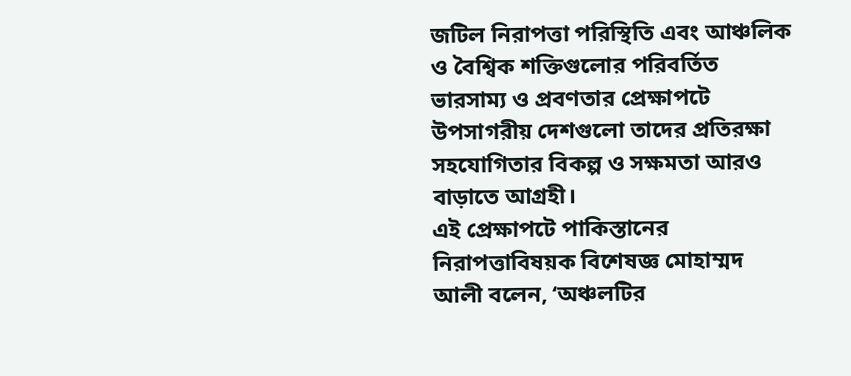জটিল নিরাপত্তা পরিস্থিতি এবং আঞ্চলিক ও বৈশ্বিক শক্তিগুলোর পরিবর্তিত ভারসাম্য ও প্রবণতার প্রেক্ষাপটে উপসাগরীয় দেশগুলো তাদের প্রতিরক্ষা সহযোগিতার বিকল্প ও সক্ষমতা আরও বাড়াতে আগ্রহী।
এই প্রেক্ষাপটে পাকিস্তানের নিরাপত্তাবিষয়ক বিশেষজ্ঞ মোহাম্মদ আলী বলেন, ‘অঞ্চলটির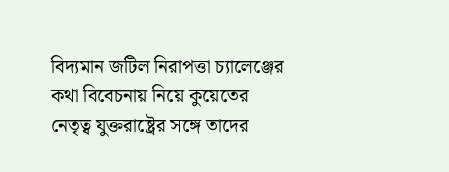বিদ্যমান জটিল নিরাপত্তা চ্যালেঞ্জের কথা বিবেচনায় নিয়ে কুয়েতের নেতৃত্ব যুক্তরাষ্ট্রের সঙ্গে তাদের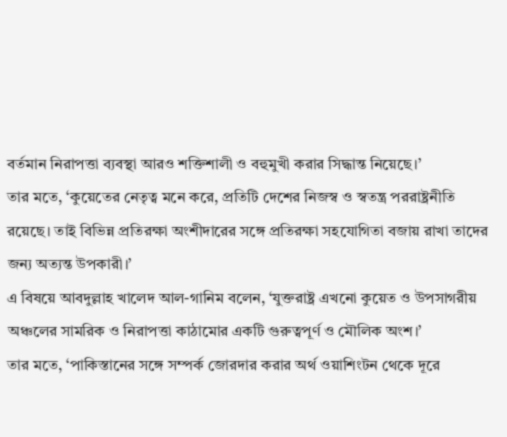বর্তমান নিরাপত্তা ব্যবস্থা আরও শক্তিশালী ও বহুমুখী করার সিদ্ধান্ত নিয়েছে।’
তার মতে, ‘কুয়েতের নেতৃত্ব মনে করে, প্রতিটি দেশের নিজস্ব ও স্বতন্ত্র পররাষ্ট্রনীতি রয়েছে। তাই বিভিন্ন প্রতিরক্ষা অংশীদারের সঙ্গে প্রতিরক্ষা সহযোগিতা বজায় রাখা তাদের জন্য অত্যন্ত উপকারী।’
এ বিষয়ে আবদুল্লাহ খালেদ আল-গানিম বলেন, ‘যুক্তরাষ্ট্র এখনো কুয়েত ও উপসাগরীয় অঞ্চলের সামরিক ও নিরাপত্তা কাঠামোর একটি গুরুত্বপূর্ণ ও মৌলিক অংশ।’
তার মতে, ‘পাকিস্তানের সঙ্গে সম্পর্ক জোরদার করার অর্থ ওয়াশিংটন থেকে দূরে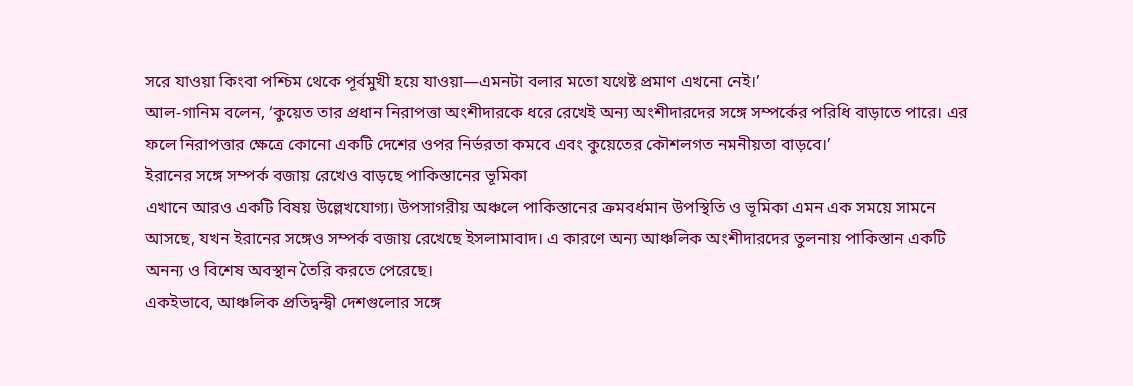সরে যাওয়া কিংবা পশ্চিম থেকে পূর্বমুখী হয়ে যাওয়া—এমনটা বলার মতো যথেষ্ট প্রমাণ এখনো নেই।’
আল-গানিম বলেন, ‘কুয়েত তার প্রধান নিরাপত্তা অংশীদারকে ধরে রেখেই অন্য অংশীদারদের সঙ্গে সম্পর্কের পরিধি বাড়াতে পারে। এর ফলে নিরাপত্তার ক্ষেত্রে কোনো একটি দেশের ওপর নির্ভরতা কমবে এবং কুয়েতের কৌশলগত নমনীয়তা বাড়বে।’
ইরানের সঙ্গে সম্পর্ক বজায় রেখেও বাড়ছে পাকিস্তানের ভূমিকা
এখানে আরও একটি বিষয় উল্লেখযোগ্য। উপসাগরীয় অঞ্চলে পাকিস্তানের ক্রমবর্ধমান উপস্থিতি ও ভূমিকা এমন এক সময়ে সামনে আসছে, যখন ইরানের সঙ্গেও সম্পর্ক বজায় রেখেছে ইসলামাবাদ। এ কারণে অন্য আঞ্চলিক অংশীদারদের তুলনায় পাকিস্তান একটি অনন্য ও বিশেষ অবস্থান তৈরি করতে পেরেছে।
একইভাবে, আঞ্চলিক প্রতিদ্বন্দ্বী দেশগুলোর সঙ্গে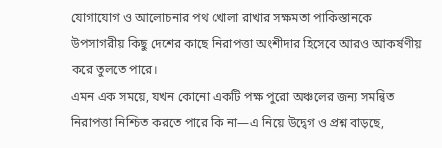যোগাযোগ ও আলোচনার পথ খোলা রাখার সক্ষমতা পাকিস্তানকে উপসাগরীয় কিছু দেশের কাছে নিরাপত্তা অংশীদার হিসেবে আরও আকর্ষণীয় করে তুলতে পারে।
এমন এক সময়ে, যখন কোনো একটি পক্ষ পুরো অঞ্চলের জন্য সমন্বিত নিরাপত্তা নিশ্চিত করতে পারে কি না—এ নিয়ে উদ্বেগ ও প্রশ্ন বাড়ছে,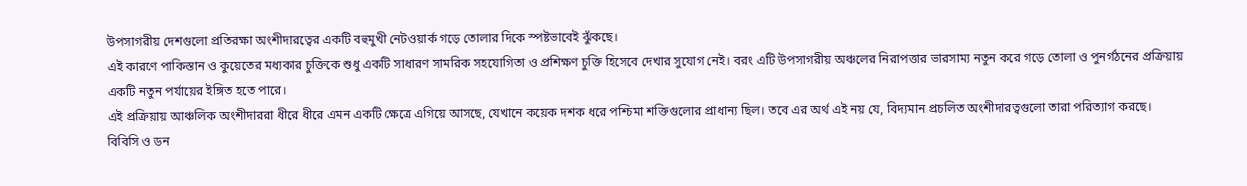উপসাগরীয় দেশগুলো প্রতিরক্ষা অংশীদারত্বের একটি বহুমুখী নেটওয়ার্ক গড়ে তোলার দিকে স্পষ্টভাবেই ঝুঁকছে।
এই কারণে পাকিস্তান ও কুয়েতের মধ্যকার চুক্তিকে শুধু একটি সাধারণ সামরিক সহযোগিতা ও প্রশিক্ষণ চুক্তি হিসেবে দেখার সুযোগ নেই। বরং এটি উপসাগরীয় অঞ্চলের নিরাপত্তার ভারসাম্য নতুন করে গড়ে তোলা ও পুনর্গঠনের প্রক্রিয়ায় একটি নতুন পর্যায়ের ইঙ্গিত হতে পারে।
এই প্রক্রিয়ায় আঞ্চলিক অংশীদাররা ধীরে ধীরে এমন একটি ক্ষেত্রে এগিয়ে আসছে, যেখানে কয়েক দশক ধরে পশ্চিমা শক্তিগুলোর প্রাধান্য ছিল। তবে এর অর্থ এই নয় যে, বিদ্যমান প্রচলিত অংশীদারত্বগুলো তারা পরিত্যাগ করছে।
বিবিসি ও ডন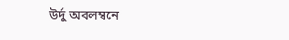উর্দু অবলম্বনে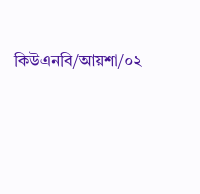কিউএনবি/আয়শা/০২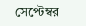সেপ্টেম্বর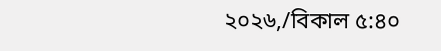২০২৬,/বিকাল ৫:৪০